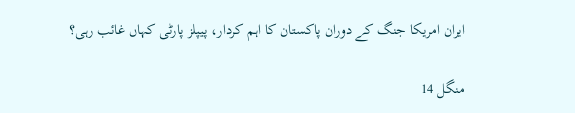ایران امریکا جنگ کے دوران پاکستان کا اہم کردار، پیپلز پارٹی کہاں غائب رہی؟

منگل 14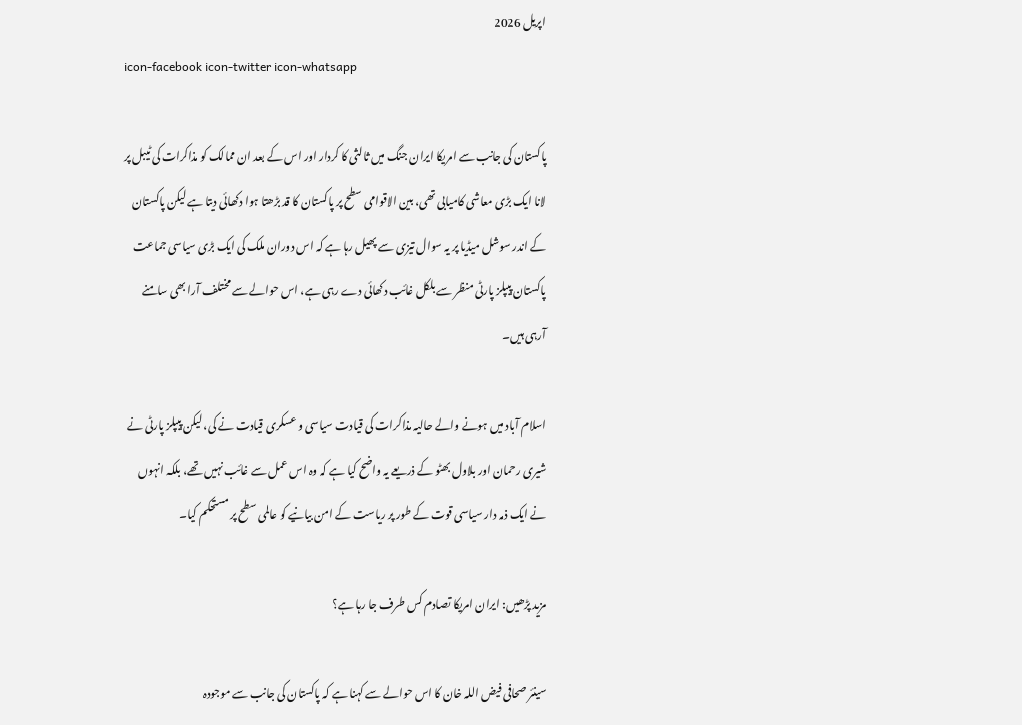اپریل 2026
icon-facebook icon-twitter icon-whatsapp

پاکستان کی جانب سے امریکا ایران جنگ میں ثالثی کا کردار اور اس کے بعد ان ممالک کو مذاکرات کی ٹیبل پر لانا ایک بڑی معاشی کامیابی تھی، بین الاقوامی سطح پر پاکستان کا قد بڑھتا ہوا دکھائی دیتا ہے لیکن پاکستان کے اندر سوشل میڈیا پر یہ سوال تیزی سے پھیل رہا ہے کہ اس دوران ملک کی ایک بڑی سیاسی جماعت پاکستان پیپلز پارٹی منظر سے بلکل غائب دکھائی دے رہی ہے، اس حوالے سے مختلف آرا بھی سامنے آرہی ہیں۔

اسلام آباد میں ہونے والے حالیہ مذاکرات کی قیادت سیاسی و عسکری قیادت نے کی، لیکن پیپلز پارٹی نے شیری رحمان اور بلاول بھٹو کے ذریعے یہ واضح کیا ہے کہ وہ اس عمل سے غائب نہیں تھے، بلکہ انہوں نے ایک ذمہ دار سیاسی قوت کے طور پر ریاست کے امن بیانیے کو عالمی سطح پر مستحکم کیا۔

مزید پڑھیں: ایران امریکا تصادم کس طرف جا رہا ہے؟

سینئر صحافی فیض اللہ خان کا اس حوالے سے کہنا ہے کہ پاکستان کی جانب سے موجودہ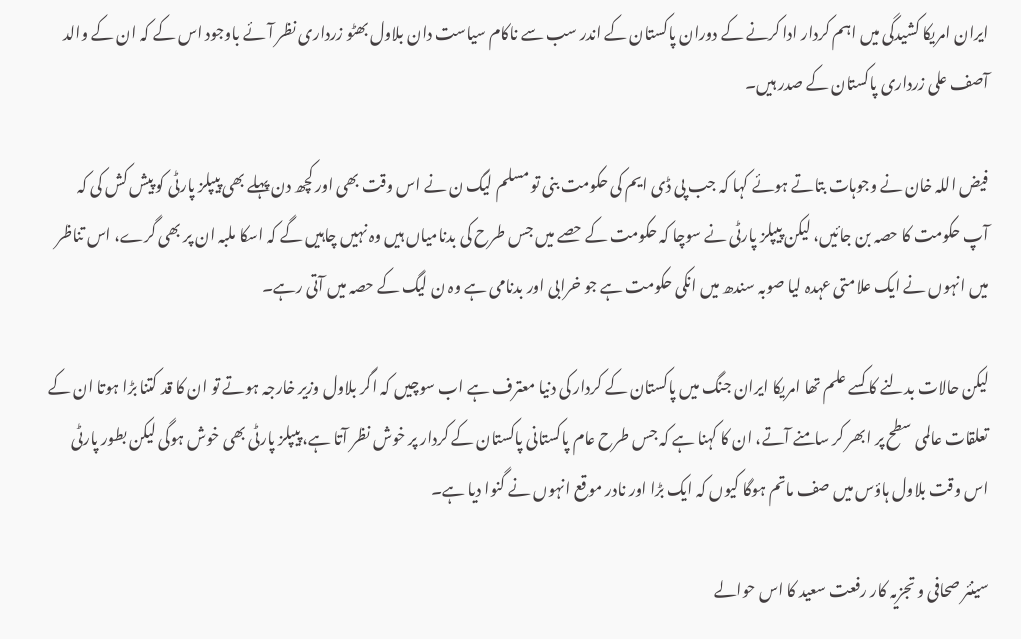ایران امریکا کشیدگی میں اہم کردار ادا کرنے کے دوران پاکستان کے اندر سب سے ناکام سیاست دان بلاول بھٹو زرداری نظر آئے باوجود اس کے کہ ان کے والد آصف علی زرداری پاکستان کے صدر ہیں۔

فیض اللہ خان نے وجوہات بتاتے ہوئے کہا کہ جب پی ڈی ایم کی حکومت بنی تو مسلم لیگ ن نے اس وقت بھی اور کچھ دن پہلے بھی پیپلز پارٹی کو پیش کش کی کہ آپ حکومت کا حصہ بن جائیں، لیکن پیپلز پارٹی نے سوچا کہ حکومت کے حصے میں جس طرح کی بدنامیاں ہیں وہ نہیں چاہیں گے کہ اسکا ملبہ ان پر بھی گرے، اس تناظر میں انہوں نے ایک علامتی عہدہ لیا صوبہ سندھ میں انکی حکومت ہے جو خرابی اور بدنامی ہے وہ ن لیگ کے حصہ میں آتی رہے۔

لیکن حالات بدلنے کا کسے علم تھا امریکا ایران جنگ میں پاکستان کے کردار کی دنیا معترف ہے اب سوچیں کہ اگر بلاول وزیر خارجہ ہوتے تو ان کا قد کتنا بڑا ہوتا ان کے تعلقات عالمی سطح پر ابھر کر سامنے آتے، ان کا کہنا ہے کہ جس طرح عام پاکستانی پاکستان کے کردار پر خوش نظر آتا ہے، پیپلز پارٹی بھی خوش ہوگی لیکن بطور پارٹی اس وقت بلاول ہاؤس میں صف ماتم ہوگا کیوں کہ ایک بڑا اور نادر موقع انہوں نے گنوا دیا ہے۔

سینئر صحافی و تجزیہ کار رفعت سعید کا اس حوالے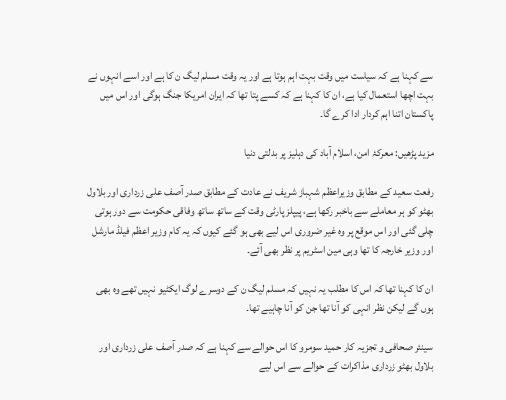سے کہنا ہے کہ سیاست میں وقت بہت اہم ہوتا ہے اور یہ وقت مسلم لیگ ن کا ہے اور اسے انہوں نے بہت اچھا استعمال کیا ہے، ان کا کہنا ہے کہ کسے پتا تھا کہ ایران امریکا جنگ ہوگی اور اس میں پاکستان اتنا اہم کردار ادا کرے گا۔

مزید پڑھیں: معرکۂ امن، اسلام آباد کی دہلیز پر بدلتی دنیا

رفعت سعید کے مطابق وزیراعظم شہباز شریف نے عادت کے مطابق صدر آصف علی زرداری اور بلاول بھٹو کو ہر معاملے سے باخبر رکھا ہے، پیپلز پارٹی وقت کے ساتھ ساتھ وفاقی حکومت سے دور ہوتی چلی گئی اور اس موقع پر وہ غیر ضروری اس لیے بھی ہو گئے کیوں کہ یہ کام وزیر اعظم فیلڈ مارشل اور وزیر خارجہ کا تھا وہی مین اسٹریم پر نظر بھی آئے۔

ان کا کہنا تھا کہ اس کا مطلب یہ نہیں کہ مسلم لیگ ن کے دوسرے لوگ ایکٹیو نہیں تھے وہ بھی ہوں گے لیکن نظر انہی کو آنا تھا جن کو آنا چاہیے تھا۔

سینئر صحافی و تجزیہ کار حمید سومرو کا اس حوالے سے کہنا ہے کہ صدر آصف علی زرداری اور بلاول بھٹو زرداری مذاکرات کے حوالے سے اس لیے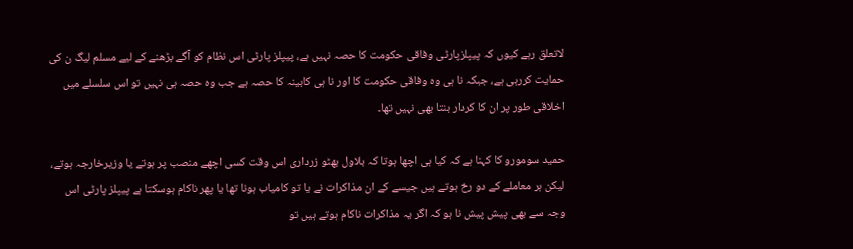لاتعلق رہے کیوں کہ پیپلزپارٹی وفاقی حکومت کا حصہ نہیں ہے، پیپلز پارٹی اس نظام کو آگے بڑھنے کے لیے مسلم لیگ ن کی حمایت کررہی ہے، جبکہ نا ہی وہ وفاقی حکومت کا اور نا ہی کابینہ کا حصہ ہے جب وہ حصہ ہی نہیں تو اس سلسلے میں اخلاقی طور پر ان کا کردار بنتا بھی نہیں تھا۔

حمید سومورو کا کہنا ہے کہ کیا ہی اچھا ہوتا کہ بلاول بھٹو زرداری اس وقت کسی اچھے منصب پر ہوتے یا وزیرخارجہ ہوتے، لیکن ہر معاملے کے دو رخ ہوتے ہیں جیسے کے ان مذاکرات نے یا تو کامیاب ہونا تھا یا پھر ناکام ہوسکتا ہے پیپلز پارٹی اس وجہ سے بھی پیش پیش نا ہو کہ اگر یہ مذاکرات ناکام ہوتے ہیں تو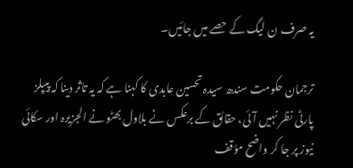یہ صرف ن لیگ کے حصے میں جائیں۔

ترجمان حکومت سندھ سیدہ تحسین عابدی کا کہنا ہے کہ یہ تاثر دینا کہ پیپلز پارٹی نظر نہیں آئی، حقائق کے برعکس نے بلاول بھٹو نے الجزیرہ اور سکائی نیوز پر جا کر واضح مؤقف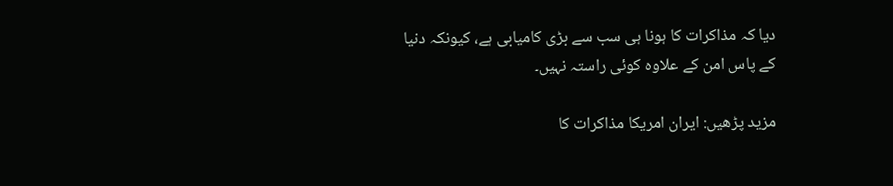دیا کہ مذاکرات کا ہونا ہی سب سے بڑی کامیابی ہے، کیونکہ دنیا کے پاس امن کے علاوہ کوئی راستہ نہیں۔

مزید پڑھیں: ایران امریکا مذاکرات کا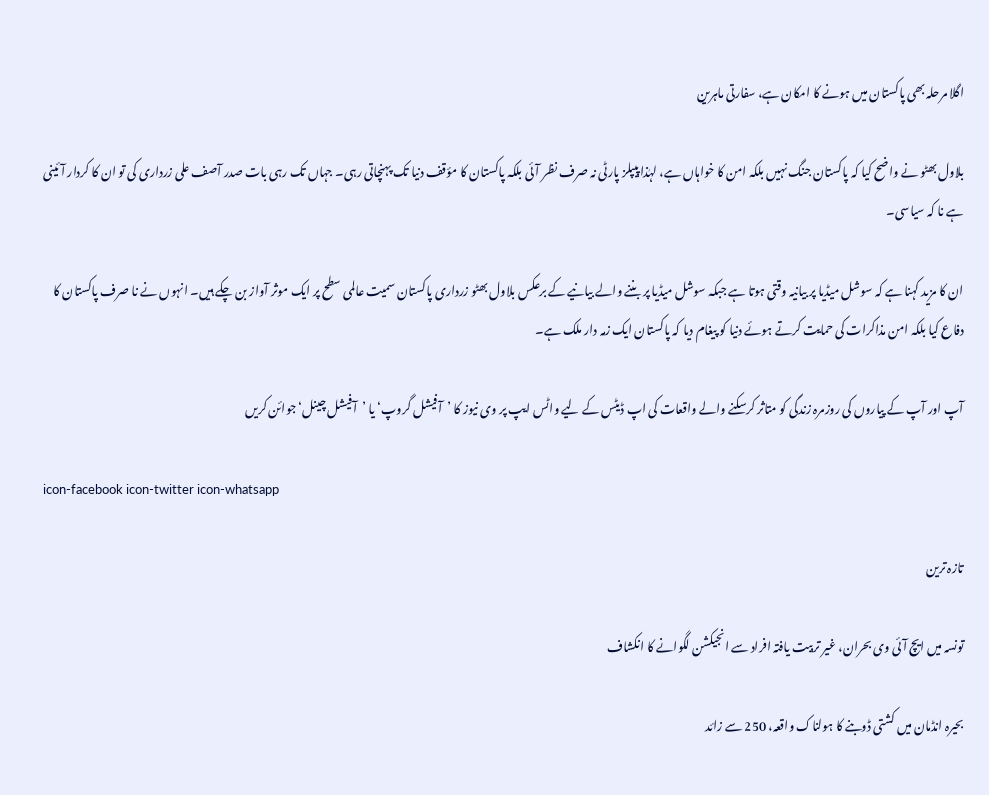اگلا مرحلہ بھی پاکستان میں ہونے کا امکان ہے، سفارتی ماہرین

بلاول بھٹو نے واضح کیا کہ پاکستان جنگ نہیں بلکہ امن کا خواہاں ہے، لہٰذا پیپلز پارٹی نہ صرف نظر آئی بلکہ پاکستان کا مؤقف دنیا تک پہنچاتی رہی۔ جہاں تک رہی بات صدر آصف علی زرداری کی تو ان کا کردار آئینی ہے نا کہ سیاسی۔

ان کا مزید کہنا ہے کہ سوشل میڈیا پر بیانیہ وقتی ہوتا ہے جبکہ سوشل میڈیا پر بننے والے بیانیے کے برعکس بلاول بھٹو زرداری پاکستان سمیت عالمی سطح پر ایک موثر آواز بن چکے ہیں۔ انہوں نے نا صرف پاکستان کا دفاع کیا بلکہ امن مذاکرات کی حمایت کرتے ہوئے دنیا کو پیغام دیا کہ پاکستان ایک زمہ دار ملک ہے۔

آپ اور آپ کے پیاروں کی روزمرہ زندگی کو متاثر کرسکنے والے واقعات کی اپ ڈیٹس کے لیے واٹس ایپ پر وی نیوز کا ’آفیشل گروپ‘ یا ’آفیشل چینل‘ جوائن کریں

icon-facebook icon-twitter icon-whatsapp

تازہ ترین

تونسہ میں ایچ آئی وی بحران، غیر تربیت یافتہ افراد سے انجیکشن لگوانے کا انکشاف

بحیرہ انڈمان میں کشتی ڈوبنے کا ہولناک واقعہ، 250 سے زائد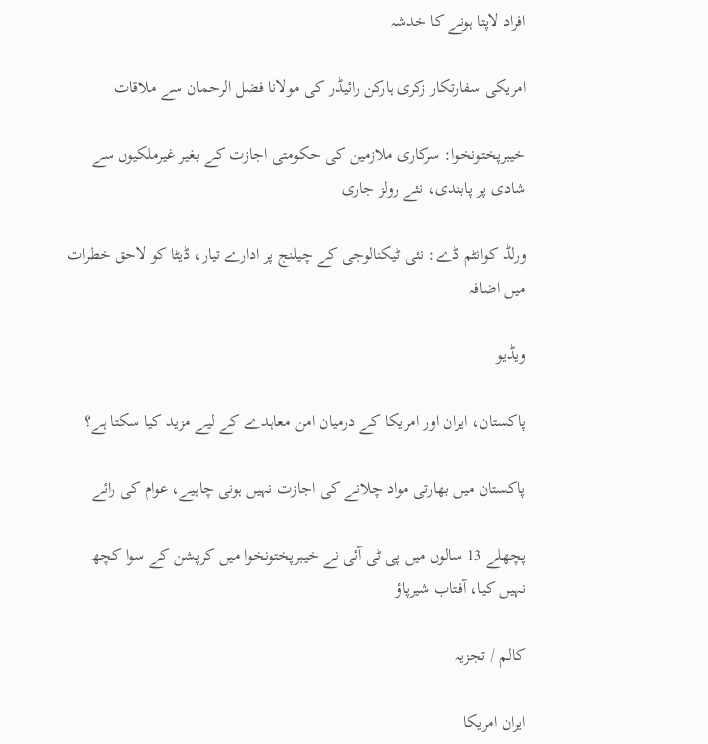افراد لاپتا ہونے کا خدشہ

امریکی سفارتکار زکری ہارکن رائیڈر کی مولانا فضل الرحمان سے ملاقات

خیبرپختونخوا: سرکاری ملازمین کی حکومتی اجازت کے بغیر غیرملکیوں سے شادی پر پابندی، نئے رولز جاری

ورلڈ کوانٹم ڈے: نئی ٹیکنالوجی کے چیلنج پر ادارے تیار، ڈیٹا کو لاحق خطرات میں اضافہ

ویڈیو

پاکستان، ایران اور امریکا کے درمیان امن معاہدے کے لیے مزید کیا سکتا ہے؟

پاکستان میں بھارتی مواد چلانے کی اجازت نہیں ہونی چاہیے، عوام کی رائے

پچھلے 13 سالوں میں پی ٹی آئی نے خیبرپختونخوا میں کرپشن کے سوا کچھ نہیں کیا، آفتاب شیرپاؤ

کالم / تجزیہ

ایران امریکا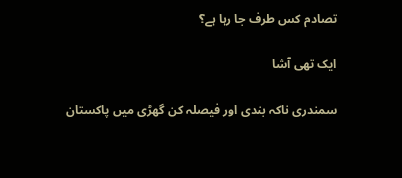تصادم کس طرف جا رہا ہے؟

ایک تھی آشا

سمندری ناکہ بندی اور فیصلہ کن گھڑی میں پاکستان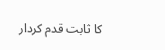کا ثابت قدم کردار